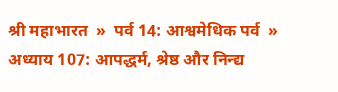श्री महाभारत  »  पर्व 14: आश्वमेधिक पर्व  »  अध्याय 107: आपद्धर्म, श्रेष्ठ और निन्द्य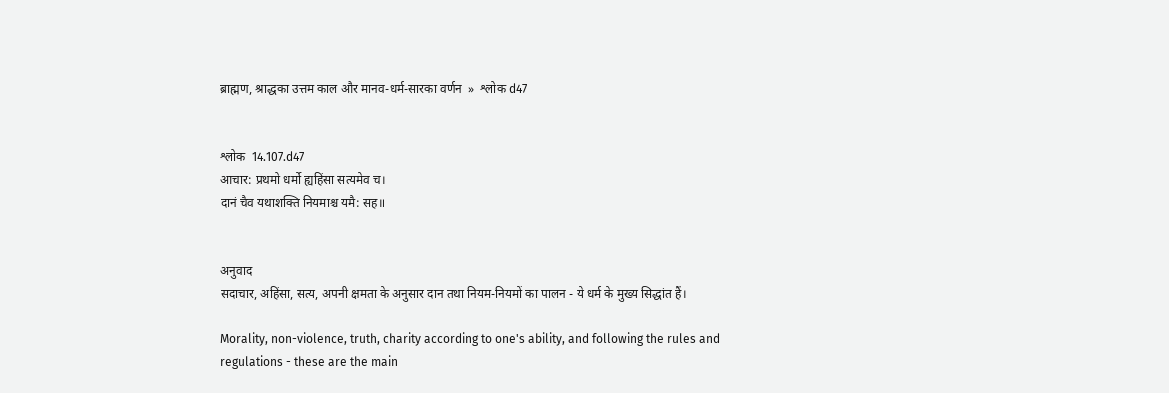ब्राह्मण, श्राद्धका उत्तम काल और मानव-धर्म-सारका वर्णन  »  श्लोक d47


श्लोक  14.107.d47
आचार: प्रथमो धर्मो ह्यहिंसा सत्यमेव च।
दानं चैव यथाशक्ति नियमाश्च यमै: सह॥


अनुवाद
सदाचार, अहिंसा, सत्य, अपनी क्षमता के अनुसार दान तथा नियम-नियमों का पालन - ये धर्म के मुख्य सिद्धांत हैं।

Morality, non-violence, truth, charity according to one's ability, and following the rules and regulations - these are the main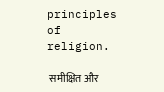principles of religion.

 समीक्षित और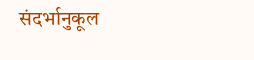संदर्भानुकूल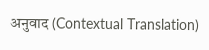अनुवाद (Contextual Translation)